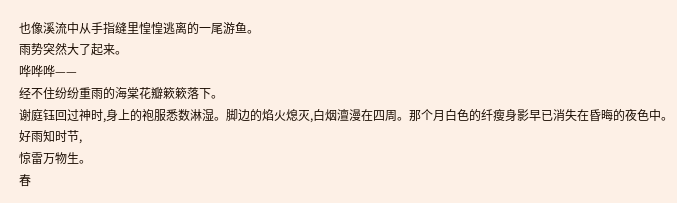也像溪流中从手指缝里惶惶逃离的一尾游鱼。
雨势突然大了起来。
哗哗哗——
经不住纷纷重雨的海棠花瓣簌簌落下。
谢庭钰回过神时,身上的袍服悉数淋湿。脚边的焰火熄灭,白烟澶漫在四周。那个月白色的纤瘦身影早已消失在昏晦的夜色中。
好雨知时节,
惊雷万物生。
春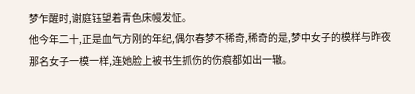梦乍醒时,谢庭钰望着青色床幔发怔。
他今年二十,正是血气方刚的年纪,偶尔春梦不稀奇,稀奇的是,梦中女子的模样与昨夜那名女子一模一样,连她脸上被书生抓伤的伤痕都如出一辙。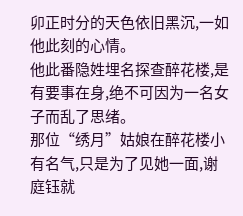卯正时分的天色依旧黑沉,一如他此刻的心情。
他此番隐姓埋名探查醉花楼,是有要事在身,绝不可因为一名女子而乱了思绪。
那位“绣月”姑娘在醉花楼小有名气,只是为了见她一面,谢庭钰就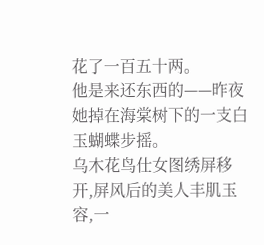花了一百五十两。
他是来还东西的——昨夜她掉在海棠树下的一支白玉蝴蝶步摇。
乌木花鸟仕女图绣屏移开,屏风后的美人丰肌玉容,一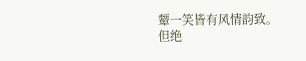颦一笑皆有风情韵致。
但绝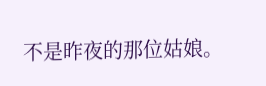不是昨夜的那位姑娘。